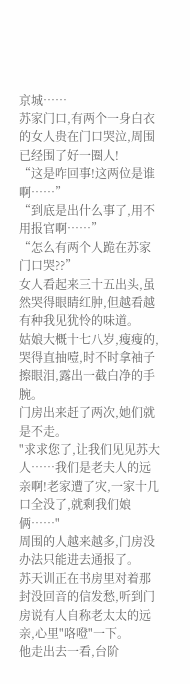京城……
苏家门口,有两个一身白衣的女人贵在门口哭泣,周围已经围了好一圈人!
“这是咋回事!这两位是谁啊……”
“到底是出什么事了,用不用报官啊……”
“怎么有两个人跪在苏家门口哭??”
女人看起来三十五出头,虽然哭得眼睛红肿,但越看越有种我见犹怜的味道。
姑娘大概十七八岁,瘦瘦的,哭得直抽噎,时不时拿袖子擦眼泪,露出一截白净的手腕。
门房出来赶了两次,她们就是不走。
"求求您了,让我们见见苏大人……我们是老夫人的远亲啊!老家遭了灾,一家十几口全没了,就剩我们娘俩……"
周围的人越来越多,门房没办法只能进去通报了。
苏天训正在书房里对着那封没回音的信发愁,听到门房说有人自称老太太的远亲,心里"咯噔"一下。
他走出去一看,台阶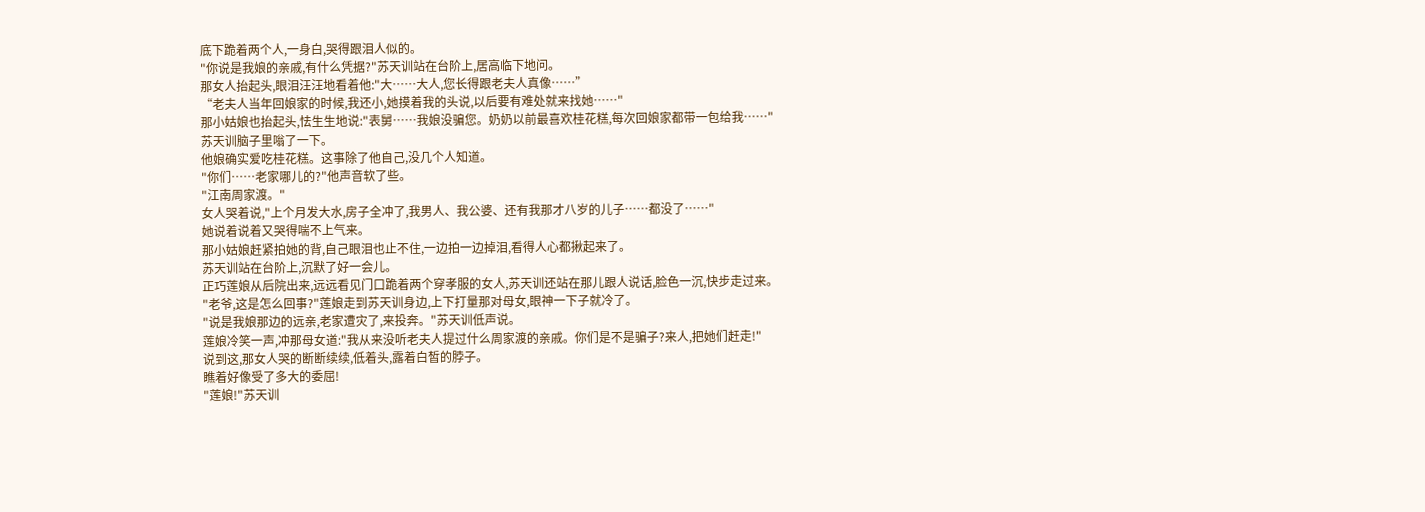底下跪着两个人,一身白,哭得跟泪人似的。
"你说是我娘的亲戚,有什么凭据?"苏天训站在台阶上,居高临下地问。
那女人抬起头,眼泪汪汪地看着他:"大……大人,您长得跟老夫人真像……”
“老夫人当年回娘家的时候,我还小,她摸着我的头说,以后要有难处就来找她……"
那小姑娘也抬起头,怯生生地说:"表舅……我娘没骗您。奶奶以前最喜欢桂花糕,每次回娘家都带一包给我……"
苏天训脑子里嗡了一下。
他娘确实爱吃桂花糕。这事除了他自己,没几个人知道。
"你们……老家哪儿的?"他声音软了些。
"江南周家渡。"
女人哭着说,"上个月发大水,房子全冲了,我男人、我公婆、还有我那才八岁的儿子……都没了……"
她说着说着又哭得喘不上气来。
那小姑娘赶紧拍她的背,自己眼泪也止不住,一边拍一边掉泪,看得人心都揪起来了。
苏天训站在台阶上,沉默了好一会儿。
正巧莲娘从后院出来,远远看见门口跪着两个穿孝服的女人,苏天训还站在那儿跟人说话,脸色一沉,快步走过来。
"老爷,这是怎么回事?"莲娘走到苏天训身边,上下打量那对母女,眼神一下子就冷了。
"说是我娘那边的远亲,老家遭灾了,来投奔。"苏天训低声说。
莲娘冷笑一声,冲那母女道:"我从来没听老夫人提过什么周家渡的亲戚。你们是不是骗子?来人,把她们赶走!"
说到这,那女人哭的断断续续,低着头,露着白皙的脖子。
瞧着好像受了多大的委屈!
"莲娘!"苏天训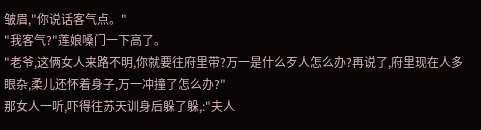皱眉,"你说话客气点。"
"我客气?"莲娘嗓门一下高了。
"老爷,这俩女人来路不明,你就要往府里带?万一是什么歹人怎么办?再说了,府里现在人多眼杂,柔儿还怀着身子,万一冲撞了怎么办?"
那女人一听,吓得往苏天训身后躲了躲,:"夫人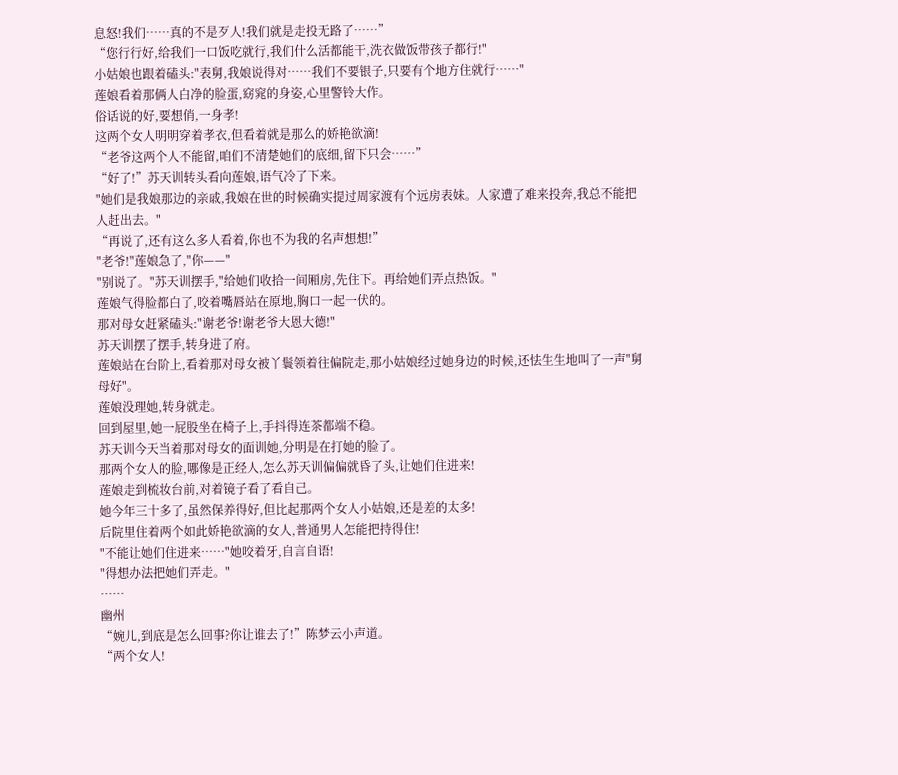息怒!我们……真的不是歹人!我们就是走投无路了……”
“您行行好,给我们一口饭吃就行,我们什么活都能干,洗衣做饭带孩子都行!"
小姑娘也跟着磕头:"表舅,我娘说得对……我们不要银子,只要有个地方住就行……"
莲娘看着那俩人白净的脸蛋,窈窕的身姿,心里警铃大作。
俗话说的好,要想俏,一身孝!
这两个女人明明穿着孝衣,但看着就是那么的娇艳欲滴!
“老爷这两个人不能留,咱们不清楚她们的底细,留下只会……”
“好了!”苏天训转头看向莲娘,语气冷了下来。
"她们是我娘那边的亲戚,我娘在世的时候确实提过周家渡有个远房表妹。人家遭了难来投奔,我总不能把人赶出去。"
“再说了,还有这么多人看着,你也不为我的名声想想!”
"老爷!"莲娘急了,"你——"
"别说了。"苏天训摆手,"给她们收拾一间厢房,先住下。再给她们弄点热饭。"
莲娘气得脸都白了,咬着嘴唇站在原地,胸口一起一伏的。
那对母女赶紧磕头:"谢老爷!谢老爷大恩大德!"
苏天训摆了摆手,转身进了府。
莲娘站在台阶上,看着那对母女被丫鬟领着往偏院走,那小姑娘经过她身边的时候,还怯生生地叫了一声"舅母好"。
莲娘没理她,转身就走。
回到屋里,她一屁股坐在椅子上,手抖得连茶都端不稳。
苏天训今天当着那对母女的面训她,分明是在打她的脸了。
那两个女人的脸,哪像是正经人,怎么苏天训偏偏就昏了头,让她们住进来!
莲娘走到梳妆台前,对着镜子看了看自己。
她今年三十多了,虽然保养得好,但比起那两个女人小姑娘,还是差的太多!
后院里住着两个如此娇艳欲滴的女人,普通男人怎能把持得住!
"不能让她们住进来……"她咬着牙,自言自语!
"得想办法把她们弄走。"
……
幽州
“婉儿,到底是怎么回事?你让谁去了!”陈梦云小声道。
“两个女人!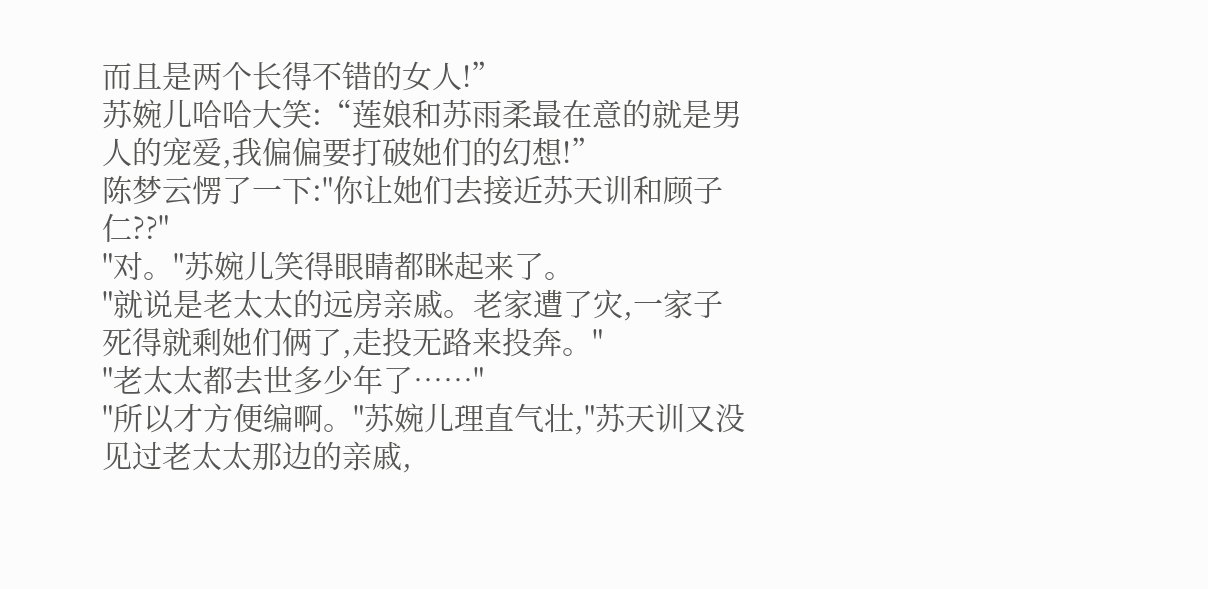而且是两个长得不错的女人!”
苏婉儿哈哈大笑:“莲娘和苏雨柔最在意的就是男人的宠爱,我偏偏要打破她们的幻想!”
陈梦云愣了一下:"你让她们去接近苏天训和顾子仁??"
"对。"苏婉儿笑得眼睛都眯起来了。
"就说是老太太的远房亲戚。老家遭了灾,一家子死得就剩她们俩了,走投无路来投奔。"
"老太太都去世多少年了……"
"所以才方便编啊。"苏婉儿理直气壮,"苏天训又没见过老太太那边的亲戚,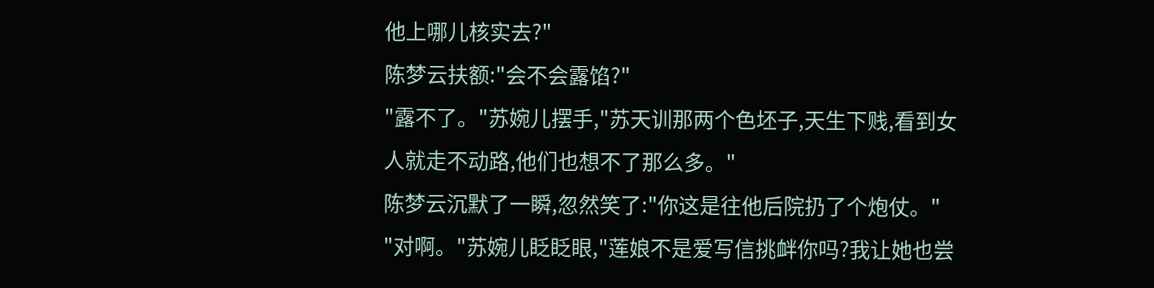他上哪儿核实去?"
陈梦云扶额:"会不会露馅?"
"露不了。"苏婉儿摆手,"苏天训那两个色坯子,天生下贱,看到女人就走不动路,他们也想不了那么多。"
陈梦云沉默了一瞬,忽然笑了:"你这是往他后院扔了个炮仗。"
"对啊。"苏婉儿眨眨眼,"莲娘不是爱写信挑衅你吗?我让她也尝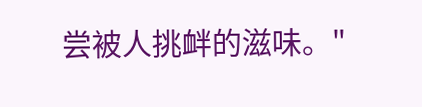尝被人挑衅的滋味。"